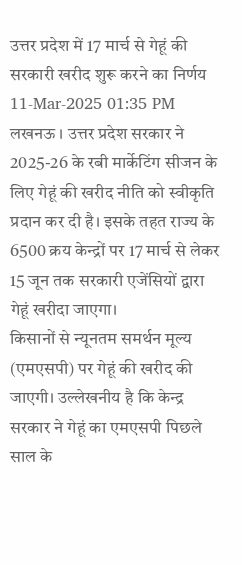उत्तर प्रदेश में 17 मार्च से गेहूं की सरकारी खरीद शुरू करने का निर्णय
11-Mar-2025 01:35 PM
लखनऊ । उत्तर प्रदेश सरकार ने 2025-26 के रबी मार्केटिंग सीजन के लिए गेहूं की खरीद नीति को स्वीकृति प्रदान कर दी है। इसके तहत राज्य के 6500 क्रय केन्द्रों पर 17 मार्च से लेकर 15 जून तक सरकारी एजेंसियों द्वारा गेहूं खरीदा जाएगा।
किसानों से न्यूनतम समर्थन मूल्य (एमएसपी) पर गेहूं की खरीद की जाएगी। उल्लेखनीय है कि केन्द्र सरकार ने गेहूं का एमएसपी पिछले साल के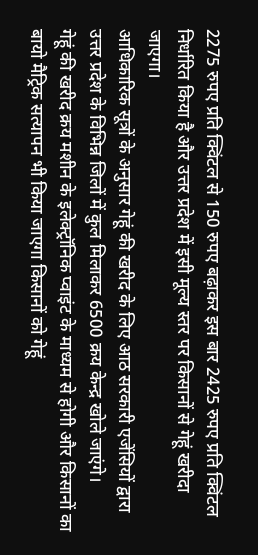2275 रुपए प्रति क्विंटल से 150 रुपए बढ़ाकर इस बार 2425 रुपए प्रति क्विंटल निर्धारित किया है और उत्तर प्रदेश में इसी मूल्य स्तर पर किसानों से गेहूं खरीदा जाएगा।
आधिकारिक सूत्रों के अनुसार गेहूं की खरीद के लिए आठ सरकारी एजेंसियों द्वारा उत्तर प्रदेश के विभिन्न जिलों में कुल मिलाकर 6500 क्रय केन्द्र खोले जाएंगे।
गेहूं की खरीद क्रय मशीन के इलेक्ट्रॉनिक प्वाइंट के माध्यम से होगी और किसानों का बायो मैट्रिक सत्यापन भी किया जाएगा किसानों को गेहूं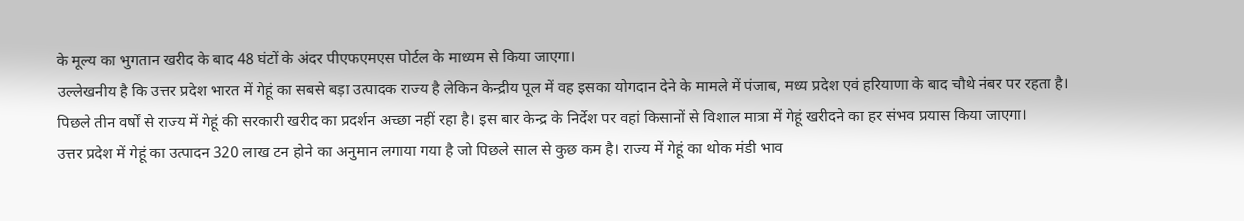के मूल्य का भुगतान खरीद के बाद 48 घंटों के अंदर पीएफएमएस पोर्टल के माध्यम से किया जाएगा।
उल्लेखनीय है कि उत्तर प्रदेश भारत में गेहूं का सबसे बड़ा उत्पादक राज्य है लेकिन केन्द्रीय पूल में वह इसका योगदान देने के मामले में पंजाब, मध्य प्रदेश एवं हरियाणा के बाद चौथे नंबर पर रहता है।
पिछले तीन वर्षों से राज्य में गेहूं की सरकारी खरीद का प्रदर्शन अच्छा नहीं रहा है। इस बार केन्द्र के निर्देश पर वहां किसानों से विशाल मात्रा में गेहूं खरीदने का हर संभव प्रयास किया जाएगा।
उत्तर प्रदेश में गेहूं का उत्पादन 320 लाख टन होने का अनुमान लगाया गया है जो पिछले साल से कुछ कम है। राज्य में गेहूं का थोक मंडी भाव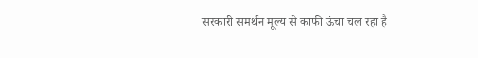सरकारी समर्थन मूल्य से काफी ऊंचा चल रहा है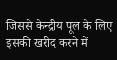जिससे केन्द्रीय पूल के लिए इसकी खरीद करने में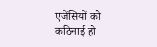एजेंसियों को कठिनाई हो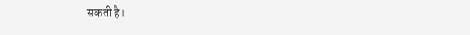सकती है।